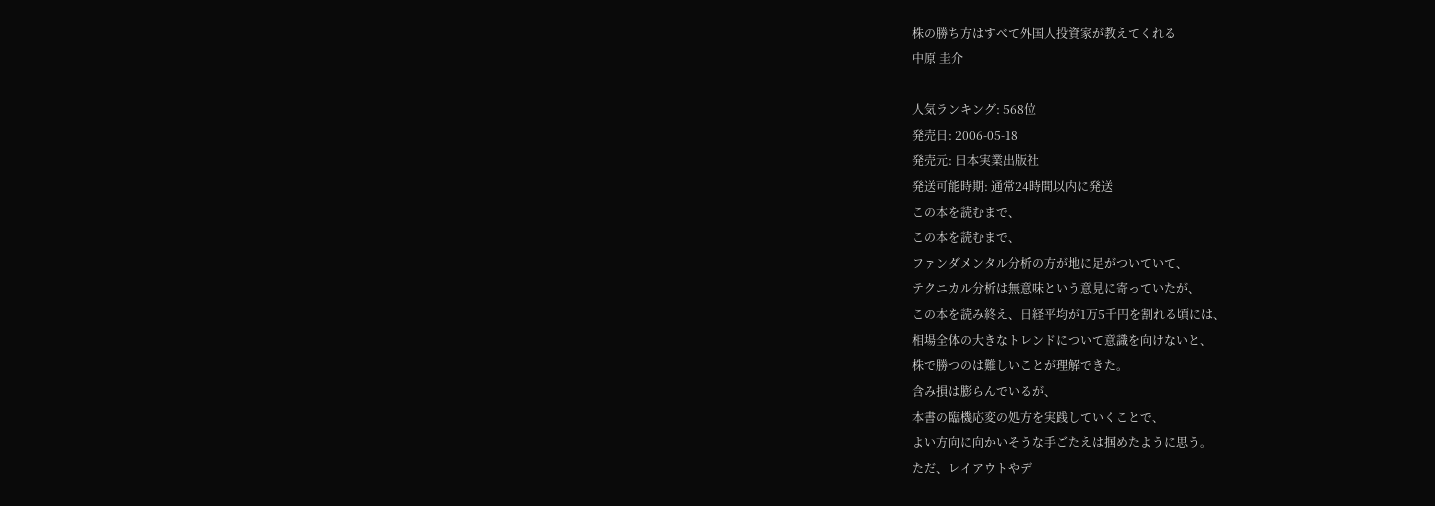株の勝ち方はすべて外国人投資家が教えてくれる
中原 圭介

人気ランキング: 568位
発売日: 2006-05-18
発売元: 日本実業出版社
発送可能時期: 通常24時間以内に発送
この本を読むまで、
この本を読むまで、
ファンダメンタル分析の方が地に足がついていて、
テクニカル分析は無意味という意見に寄っていたが、
この本を読み終え、日経平均が1万5千円を割れる頃には、
相場全体の大きなトレンドについて意識を向けないと、
株で勝つのは難しいことが理解できた。
含み損は膨らんでいるが、
本書の臨機応変の処方を実践していくことで、
よい方向に向かいそうな手ごたえは掴めたように思う。
ただ、レイアウトやデ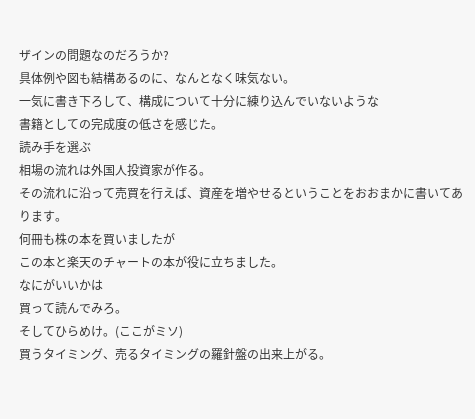ザインの問題なのだろうか?
具体例や図も結構あるのに、なんとなく味気ない。
一気に書き下ろして、構成について十分に練り込んでいないような
書籍としての完成度の低さを感じた。
読み手を選ぶ
相場の流れは外国人投資家が作る。
その流れに沿って売買を行えば、資産を増やせるということをおおまかに書いてあります。
何冊も株の本を買いましたが
この本と楽天のチャートの本が役に立ちました。
なにがいいかは
買って読んでみろ。
そしてひらめけ。(ここがミソ)
買うタイミング、売るタイミングの羅針盤の出来上がる。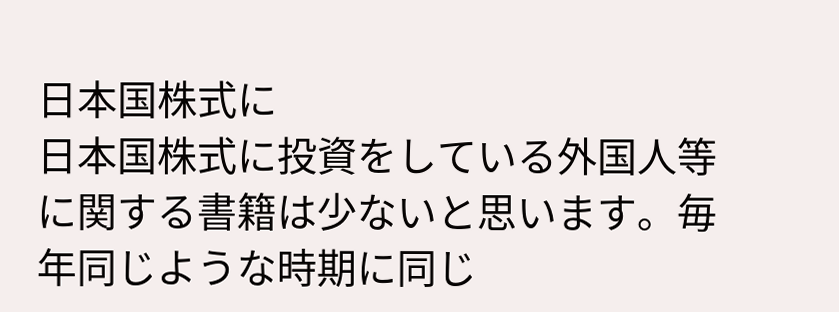日本国株式に
日本国株式に投資をしている外国人等に関する書籍は少ないと思います。毎年同じような時期に同じ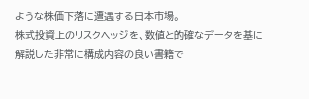ような株価下落に遭遇する日本市場。
株式投資上のリスクヘッジを、数値と的確なデータを基に解説した非常に構成内容の良い書籍で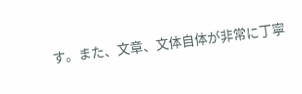す。また、文章、文体自体が非常に丁寧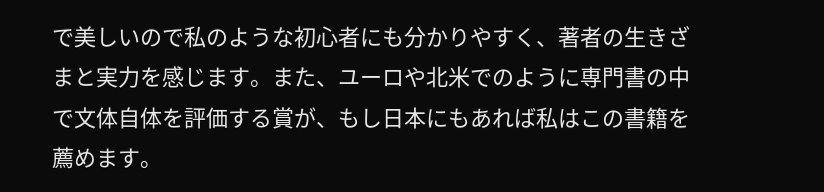で美しいので私のような初心者にも分かりやすく、著者の生きざまと実力を感じます。また、ユーロや北米でのように専門書の中で文体自体を評価する賞が、もし日本にもあれば私はこの書籍を薦めます。